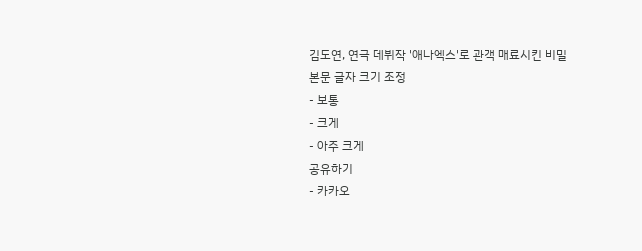김도연, 연극 데뷔작 '애나엑스'로 관객 매료시킨 비밀
본문 글자 크기 조정
- 보통
- 크게
- 아주 크게
공유하기
- 카카오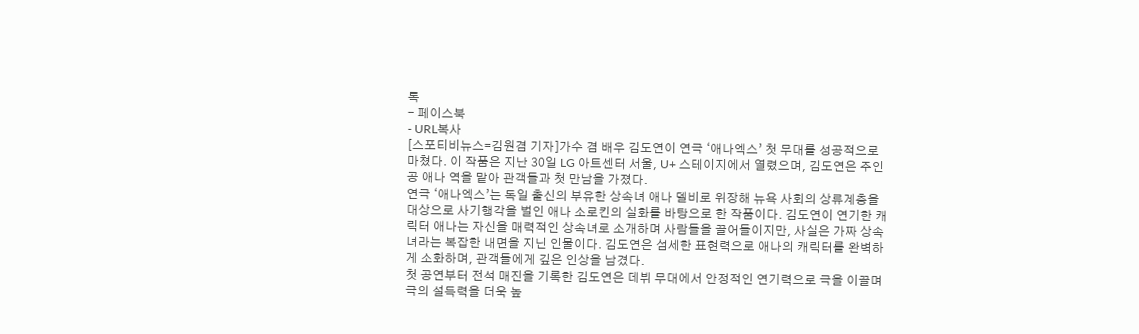톡
- 페이스북
- URL복사
[스포티비뉴스=김원겸 기자]가수 겸 배우 김도연이 연극 ‘애나엑스’ 첫 무대를 성공적으로 마쳤다. 이 작품은 지난 30일 LG 아트센터 서울, U+ 스테이지에서 열렸으며, 김도연은 주인공 애나 역을 맡아 관객들과 첫 만남을 가졌다.
연극 ‘애나엑스’는 독일 출신의 부유한 상속녀 애나 델비로 위장해 뉴욕 사회의 상류계층을 대상으로 사기행각을 벌인 애나 소로킨의 실화를 바탕으로 한 작품이다. 김도연이 연기한 캐릭터 애나는 자신을 매력적인 상속녀로 소개하며 사람들을 끌어들이지만, 사실은 가짜 상속녀라는 복잡한 내면을 지닌 인물이다. 김도연은 섬세한 표현력으로 애나의 캐릭터를 완벽하게 소화하며, 관객들에게 깊은 인상을 남겼다.
첫 공연부터 전석 매진을 기록한 김도연은 데뷔 무대에서 안정적인 연기력으로 극을 이끌며 극의 설득력을 더욱 높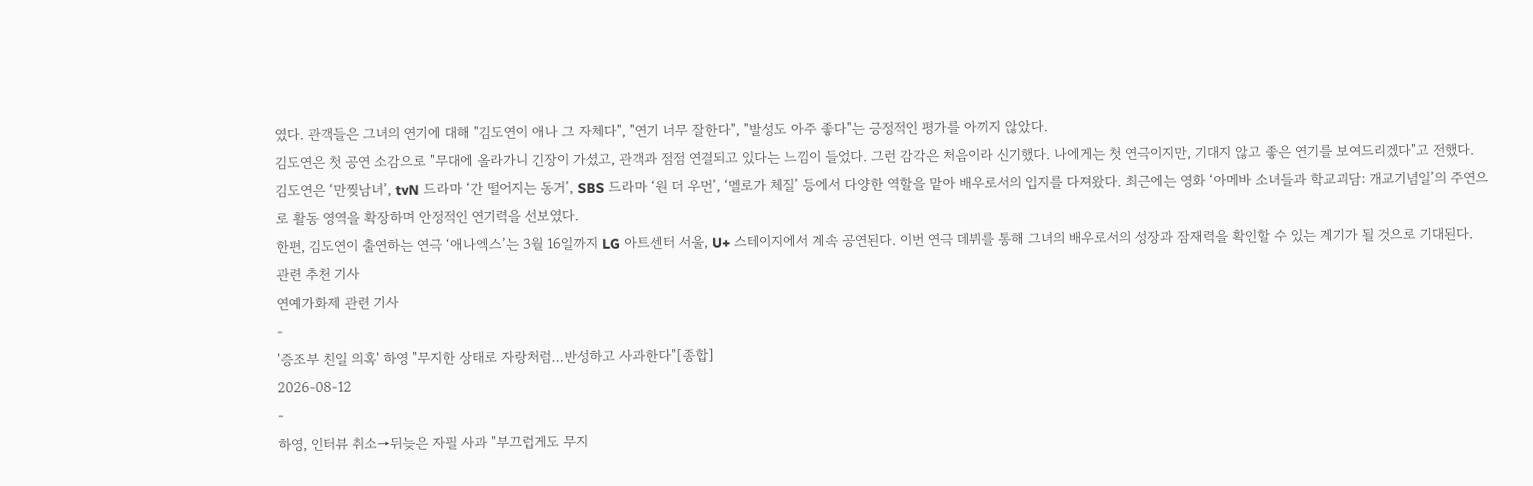였다. 관객들은 그녀의 연기에 대해 "김도연이 애나 그 자체다", "연기 너무 잘한다", "발성도 아주 좋다"는 긍정적인 평가를 아끼지 않았다.
김도연은 첫 공연 소감으로 "무대에 올라가니 긴장이 가셨고, 관객과 점점 연결되고 있다는 느낌이 들었다. 그런 감각은 처음이라 신기했다. 나에게는 첫 연극이지만, 기대지 않고 좋은 연기를 보여드리겠다"고 전했다.
김도연은 ‘만찢남녀’, tvN 드라마 ‘간 떨어지는 동거’, SBS 드라마 ‘원 더 우먼’, ‘멜로가 체질’ 등에서 다양한 역할을 맡아 배우로서의 입지를 다져왔다. 최근에는 영화 ‘아메바 소녀들과 학교괴담: 개교기념일’의 주연으로 활동 영역을 확장하며 안정적인 연기력을 선보였다.
한편, 김도연이 출연하는 연극 ‘애나엑스’는 3월 16일까지 LG 아트센터 서울, U+ 스테이지에서 계속 공연된다. 이번 연극 데뷔를 통해 그녀의 배우로서의 성장과 잠재력을 확인할 수 있는 계기가 될 것으로 기대된다.
관련 추천 기사
연예가화제 관련 기사
-
'증조부 친일 의혹' 하영 "무지한 상태로 자랑처럼…반성하고 사과한다"[종합]
2026-08-12
-
하영, 인터뷰 취소→뒤늦은 자필 사과 "부끄럽게도 무지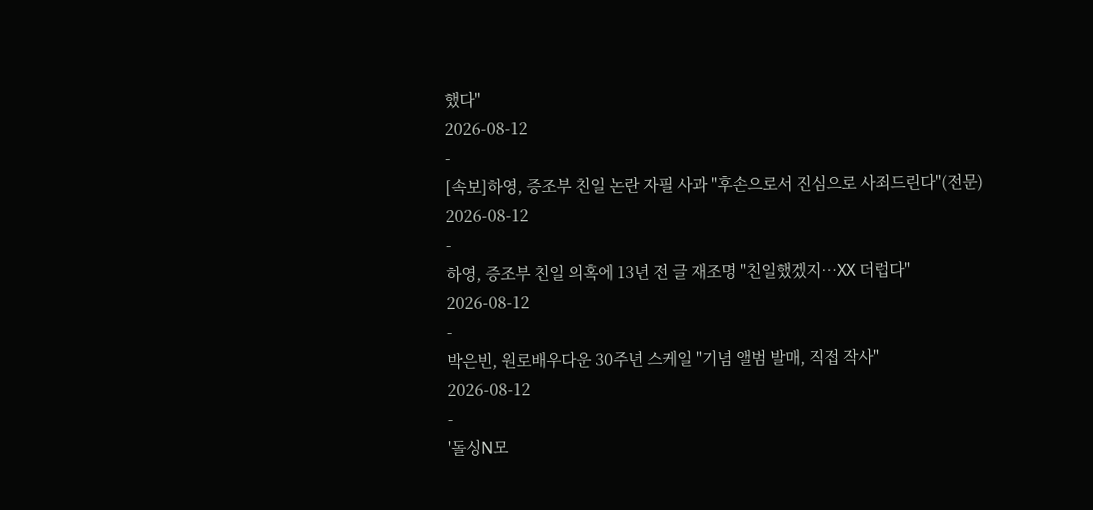했다"
2026-08-12
-
[속보]하영, 증조부 친일 논란 자필 사과 "후손으로서 진심으로 사죄드린다"(전문)
2026-08-12
-
하영, 증조부 친일 의혹에 13년 전 글 재조명 "친일했겠지…XX 더럽다"
2026-08-12
-
박은빈, 원로배우다운 30주년 스케일 "기념 앨범 발매, 직접 작사"
2026-08-12
-
'돌싱N모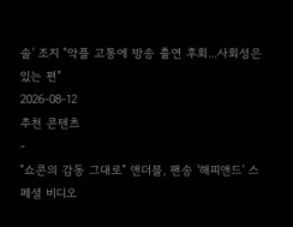솔' 조지 "악플 고통에 방송 출연 후회...사회성은 있는 편"
2026-08-12
추천 콘텐츠
-
"쇼콘의 감동 그대로" 앤더블, 팬송 '해피앤드' 스페셜 비디오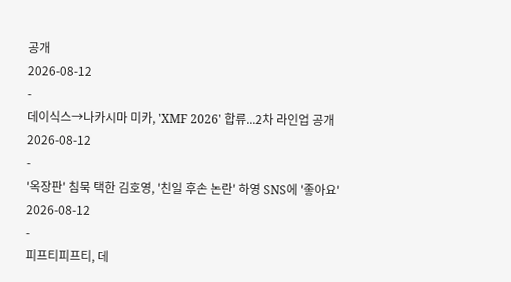공개
2026-08-12
-
데이식스→나카시마 미카, 'XMF 2026' 합류...2차 라인업 공개
2026-08-12
-
'옥장판' 침묵 택한 김호영, '친일 후손 논란' 하영 SNS에 '좋아요'
2026-08-12
-
피프티피프티, 데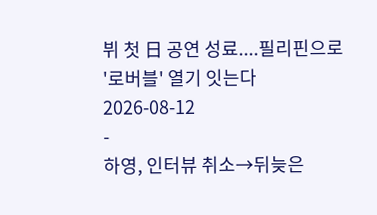뷔 첫 日 공연 성료....필리핀으로 '로버블' 열기 잇는다
2026-08-12
-
하영, 인터뷰 취소→뒤늦은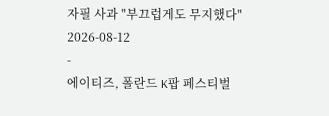자필 사과 "부끄럽게도 무지했다"
2026-08-12
-
에이티즈, 폴란드 K팝 페스티벌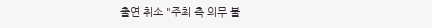출연 취소 "주최 측 의무 불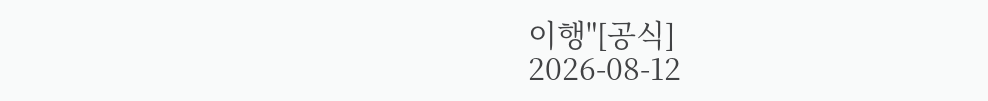이행"[공식]
2026-08-12